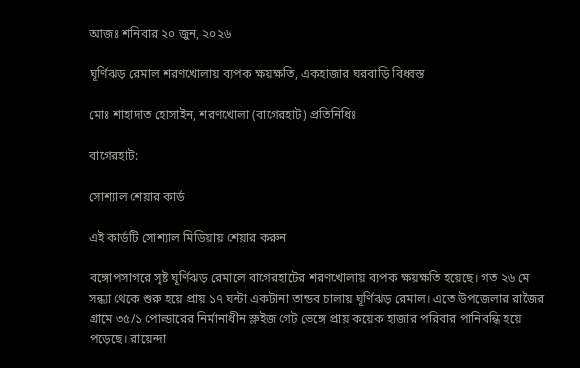আজঃ শনিবার ২০ জুন, ২০২৬

ঘূর্ণিঝড় রেমাল শরণখোলায় ব্যপক ক্ষয়ক্ষতি, একহাজার ঘরবাড়ি বিধ্বস্ত

মোঃ শাহাদাত হোসাইন, শরণখোলা (বাগেরহাট) প্রতিনিধিঃ

বাগেরহাট:

সোশ্যাল শেয়ার কার্ড

এই কার্ডটি সোশ্যাল মিডিয়ায় শেয়ার করুন

বঙ্গোপসাগরে সৃষ্ট ঘূর্ণিঝড় রেমালে বাগেরহাটের শরণখোলায় ব্যপক ক্ষয়ক্ষতি হয়েছে। গত ২৬ মে সন্ধ্যা থেকে শুরু হয়ে প্রায় ১৭ ঘন্টা একটানা তান্ডব চালায় ঘূর্ণিঝড় রেমাল। এতে উপজেলার রাজৈর গ্রামে ৩৫/১ পোল্ডারের নির্মানাধীন স্লুইজ গেট ভেঙ্গে প্রায় কয়েক হাজার পরিবার পানিবন্ধি হয়ে পড়েছে। রায়েন্দা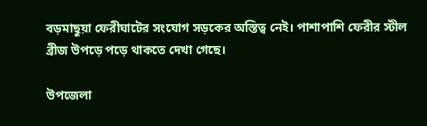বড়মাছুয়া ফেরীঘাটের সংযোগ সড়কের অস্তিত্ব নেই। পাশাপাশি ফেরীর স্টীল ব্রীজ উপড়ে পড়ে থাকতে দেখা গেছে।

উপজেলা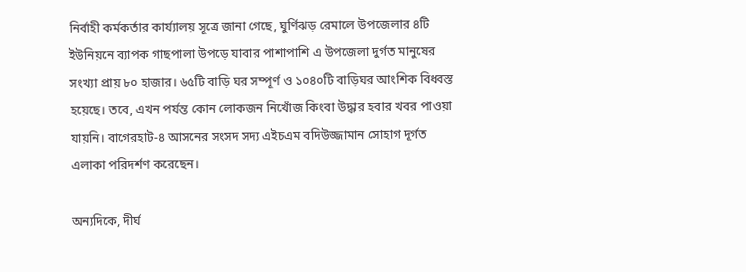নির্বাহী কর্মকর্তার কার্য্যালয় সূত্রে জানা গেছে, ঘুর্ণিঝড় রেমালে উপজেলার ৪টি ইউনিয়নে ব্যাপক গাছপালা উপড়ে যাবার পাশাপাশি এ উপজেলা দুর্গত মানুষের সংখ্যা প্রায় ৮০ হাজার। ৬৫টি বাড়ি ঘর সম্পূর্ণ ও ১০৪০টি বাড়িঘর আংশিক বিধ্বস্ত হয়েছে। তবে, এখন পর্যন্ত কোন লোকজন নিখোঁজ কিংবা উদ্ধার হবার খবর পাওয়া যায়নি। বাগেরহাট-৪ আসনের সংসদ সদ্য এইচএম বদিউজ্জামান সোহাগ দূর্গত এলাকা পরিদর্শণ করেছেন।

অন্যদিকে, দীর্ঘ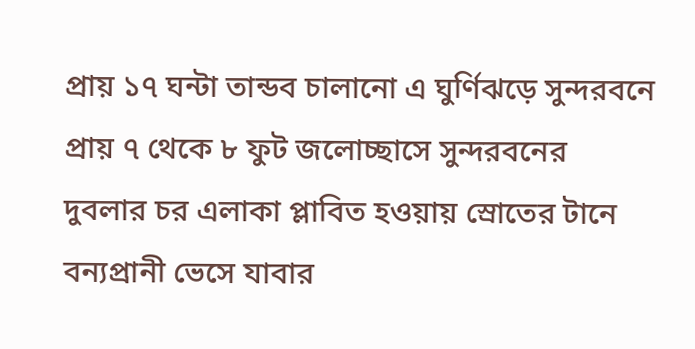প্রায় ১৭ ঘন্টা তান্ডব চালানো এ ঘুর্ণিঝড়ে সুন্দরবনে প্রায় ৭ থেকে ৮ ফুট জলোচ্ছাসে সুন্দরবনের দুবলার চর এলাকা প্লাবিত হওয়ায় স্রোতের টানে বন্যপ্রানী ভেসে যাবার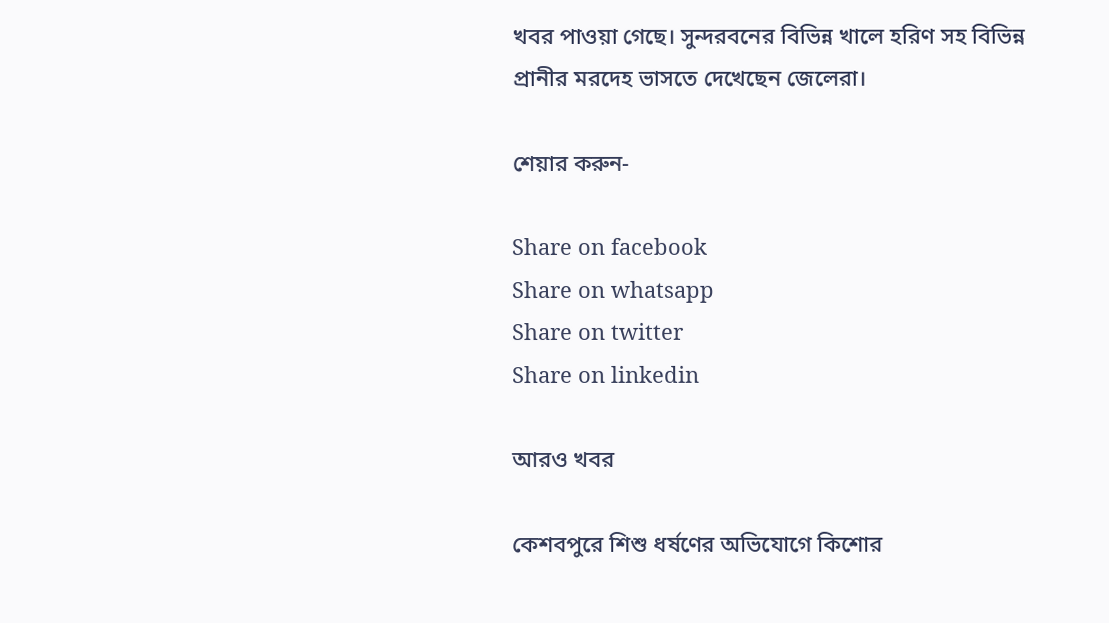খবর পাওয়া গেছে। সুন্দরবনের বিভিন্ন খালে হরিণ সহ বিভিন্ন প্রানীর মরদেহ ভাসতে দেখেছেন জেলেরা।

শেয়ার করুন-

Share on facebook
Share on whatsapp
Share on twitter
Share on linkedin

আরও খবর

কেশবপুরে শিশু ধর্ষণের অভিযোগে কিশোর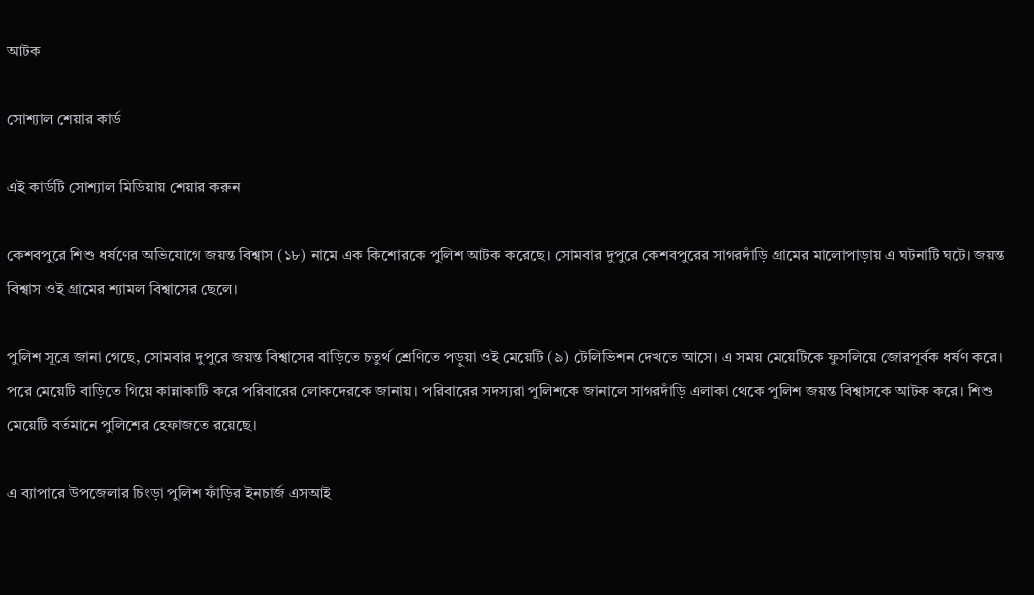আটক

সোশ্যাল শেয়ার কার্ড

এই কার্ডটি সোশ্যাল মিডিয়ায় শেয়ার করুন

কেশবপুরে শিশু ধর্ষণের অভিযোগে জয়ন্ত বিশ্বাস (১৮) নামে এক কিশোরকে পুলিশ আটক করেছে। সোমবার দুপুরে কেশবপুরের সাগরদাঁড়ি গ্রামের মালোপাড়ায় এ ঘটনাটি ঘটে। জয়ন্ত বিশ্বাস ওই গ্রামের শ্যামল বিশ্বাসের ছেলে।

পুলিশ সূত্রে জানা গেছে, সোমবার দুপুরে জয়ন্ত বিশ্বাসের বাড়িতে চতুর্থ শ্রেণিতে পড়ুয়া ওই মেয়েটি (৯) টেলিভিশন দেখতে আসে। এ সময় মেয়েটিকে ফুসলিয়ে জোরপূর্বক ধর্ষণ করে। পরে মেয়েটি বাড়িতে গিয়ে কান্নাকাটি করে পরিবারের লোকদেরকে জানায়। পরিবারের সদস্যরা পুলিশকে জানালে সাগরদাঁড়ি এলাকা থেকে পুলিশ জয়ন্ত বিশ্বাসকে আটক করে। শিশু মেয়েটি বর্তমানে পুলিশের হেফাজতে রয়েছে।

এ ব্যাপারে উপজেলার চিংড়া পুলিশ ফাঁড়ির ইনচার্জ এসআই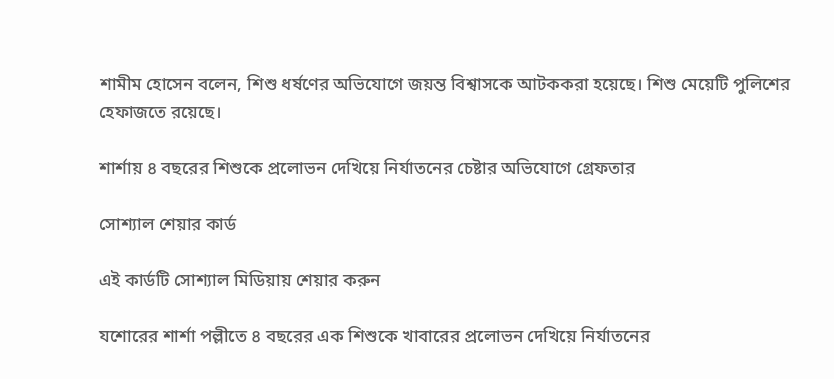শামীম হোসেন বলেন, শিশু ধর্ষণের অভিযোগে জয়ন্ত বিশ্বাসকে আটককরা হয়েছে। শিশু মেয়েটি পুলিশের হেফাজতে রয়েছে।

শার্শায় ৪ বছরের শিশুকে প্রলোভন দেখিয়ে নির্যাতনের চেষ্টার অভিযোগে গ্রেফতার

সোশ্যাল শেয়ার কার্ড

এই কার্ডটি সোশ্যাল মিডিয়ায় শেয়ার করুন

যশোরের শার্শা পল্লীতে ৪ বছরের এক শিশুকে খাবারের প্রলোভন দেখিয়ে নির্যাতনের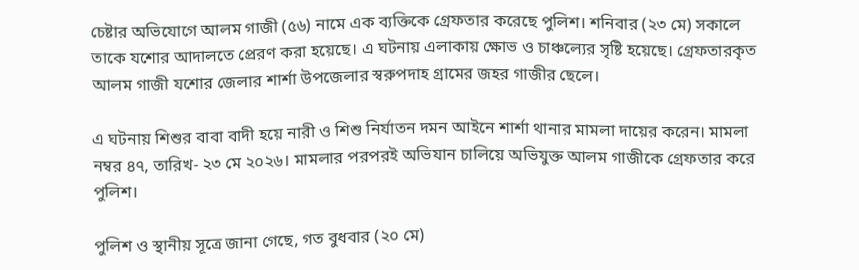চেষ্টার অভিযোগে আলম গাজী (৫৬) নামে এক ব্যক্তিকে গ্রেফতার করেছে পুলিশ। শনিবার (২৩ মে) সকালে তাকে যশোর আদালতে প্রেরণ করা হয়েছে। এ ঘটনায় এলাকায় ক্ষোভ ও চাঞ্চল্যের সৃষ্টি হয়েছে। গ্রেফতারকৃত আলম গাজী যশোর জেলার শার্শা উপজেলার স্বরুপদাহ গ্রামের জহর গাজীর ছেলে।

এ ঘটনায় শিশুর বাবা বাদী হয়ে নারী ও শিশু নির্যাতন দমন আইনে শার্শা থানার মামলা দায়ের করেন। মামলা নম্বর ৪৭, তারিখ- ২৩ মে ২০২৬। মামলার পরপরই অভিযান চালিয়ে অভিযুক্ত আলম গাজীকে গ্রেফতার করে পুলিশ।

পুলিশ ও স্থানীয় সূত্রে জানা গেছে, গত বুধবার (২০ মে)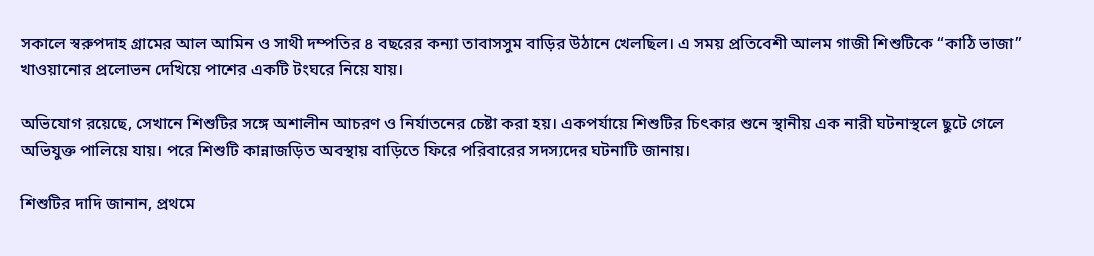সকালে স্বরুপদাহ গ্রামের আল আমিন ও সাথী দম্পতির ৪ বছরের কন্যা তাবাসসুম বাড়ির উঠানে খেলছিল। এ সময় প্রতিবেশী আলম গাজী শিশুটিকে “কাঠি ভাজা” খাওয়ানোর প্রলোভন দেখিয়ে পাশের একটি টংঘরে নিয়ে যায়।

অভিযোগ রয়েছে, সেখানে শিশুটির সঙ্গে অশালীন আচরণ ও নির্যাতনের চেষ্টা করা হয়। একপর্যায়ে শিশুটির চিৎকার শুনে স্থানীয় এক নারী ঘটনাস্থলে ছুটে গেলে অভিযুক্ত পালিয়ে যায়। পরে শিশুটি কান্নাজড়িত অবস্থায় বাড়িতে ফিরে পরিবারের সদস্যদের ঘটনাটি জানায়।

শিশুটির দাদি জানান, প্রথমে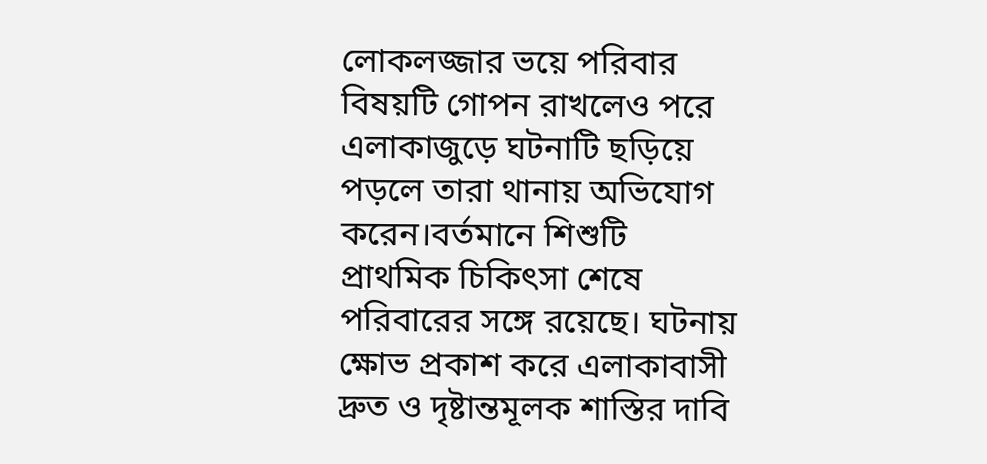লোকলজ্জার ভয়ে পরিবার বিষয়টি গোপন রাখলেও পরে এলাকাজুড়ে ঘটনাটি ছড়িয়ে পড়লে তারা থানায় অভিযোগ করেন।বর্তমানে শিশুটি প্রাথমিক চিকিৎসা শেষে পরিবারের সঙ্গে রয়েছে। ঘটনায় ক্ষোভ প্রকাশ করে এলাকাবাসী দ্রুত ও দৃষ্টান্তমূলক শাস্তির দাবি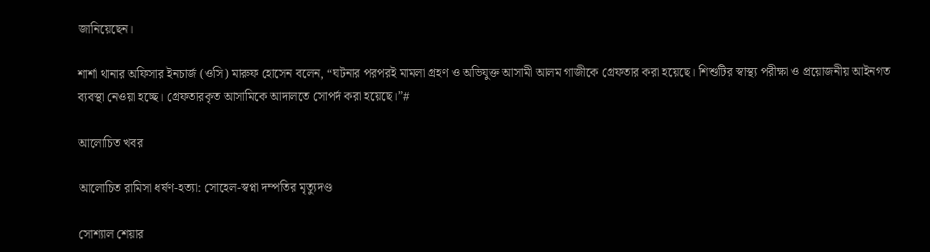জানিয়েছেন।

শার্শা থানার অফিসার ইনচার্জ (ওসি) মারুফ হোসেন বলেন, “ঘটনার পরপরই মামলা গ্রহণ ও অভিযুক্ত আসামী আলম গাজীকে গ্রেফতার করা হয়েছে। শিশুটির স্বাস্থ্য পরীক্ষা ও প্রয়োজনীয় আইনগত ব্যবস্থা নেওয়া হচ্ছে। গ্রেফতারকৃত আসামিকে আদালতে সোপর্দ করা হয়েছে।”#

আলোচিত খবর

আলোচিত রামিসা ধর্ষণ-হত্যা: সোহেল-স্বপ্না দম্পতির মৃত্যুদণ্ড

সোশ্যাল শেয়ার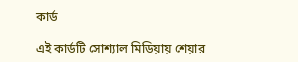কার্ড

এই কার্ডটি সোশ্যাল মিডিয়ায় শেয়ার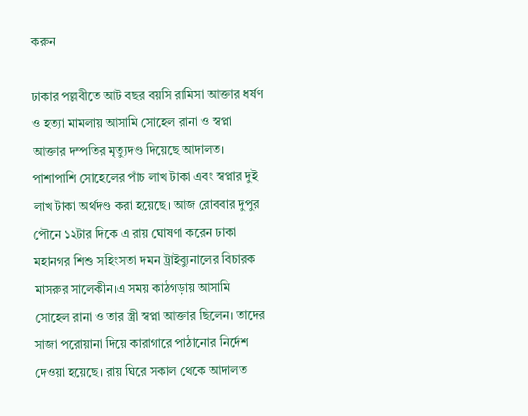করুন

ঢাকার পল্লবীতে আট বছর বয়সি রামিসা আক্তার ধর্ষণ ও হত্যা মামলায় আসামি সোহেল রানা ও স্বপ্না আক্তার দম্পতির মৃত্যুদণ্ড দিয়েছে আদালত। পাশাপাশি সোহেলের পাঁচ লাখ টাকা এবং স্বপ্নার দুই লাখ টাকা অর্থদণ্ড করা হয়েছে। আজ রোববার দুপুর পৌনে ১২টার দিকে এ রায় ঘোষণা করেন ঢাকা মহানগর শিশু সহিংসতা দমন ট্রাইব্যুনালের বিচারক মাসরুর সালেকীন।এ সময় কাঠগড়ায় আসামি সোহেল রানা ও তার স্ত্রী স্বপ্না আক্তার ছিলেন। তাদের সাজা পরোয়ানা দিয়ে কারাগারে পাঠানোর নির্দেশ দেওয়া হয়েছে। রায় ঘিরে সকাল থেকে আদালত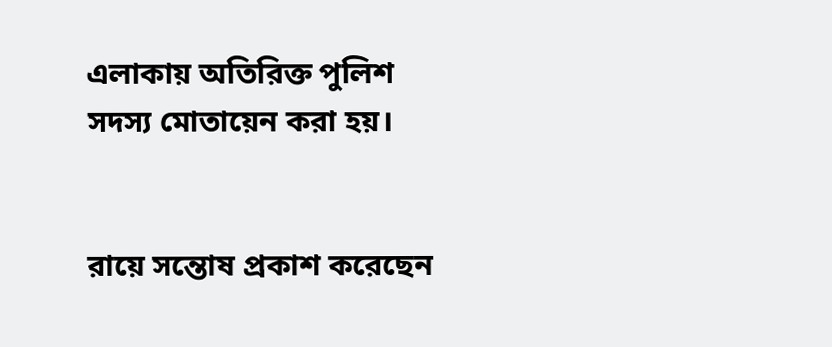এলাকায় অতিরিক্ত পুলিশ সদস্য মোতায়েন করা হয়।


রায়ে সন্তোষ প্রকাশ করেছেন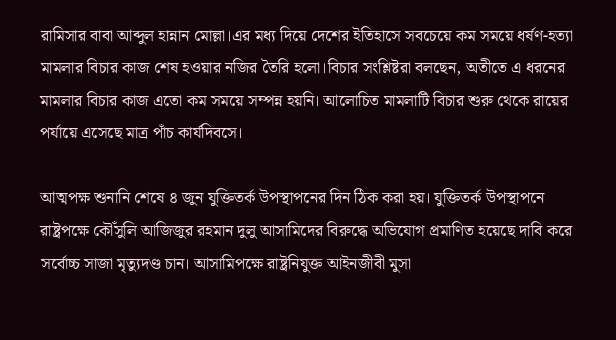রামিসার বাবা আব্দুল হান্নান মোল্লা।এর মধ্য দিয়ে দেশের ইতিহাসে সবচেয়ে কম সময়ে ধর্ষণ-হত্যা মামলার বিচার কাজ শেষ হওয়ার নজির তৈরি হলো।বিচার সংশ্লিষ্টরা বলছেন, অতীতে এ ধরনের মামলার বিচার কাজ এতো কম সময়ে সম্পন্ন হয়নি। আলোচিত মামলাটি বিচার শুরু থেকে রায়ের পর্যায়ে এসেছে মাত্র পাঁচ কার্যদিবসে।

আত্মপক্ষ শুনানি শেষে ৪ জুন যুক্তিতর্ক উপস্থাপনের দিন ঠিক করা হয়। যুক্তিতর্ক উপস্থাপনে রাষ্ট্রপক্ষে কৌঁসুলি আজিজুর রহমান দুলু আসামিদের বিরুদ্ধে অভিযোগ প্রমাণিত হয়েছে দাবি করে সর্বোচ্চ সাজা মৃত্যুদণ্ড চান। আসামিপক্ষে রাষ্ট্রনিযুক্ত আইনজীবী মুসা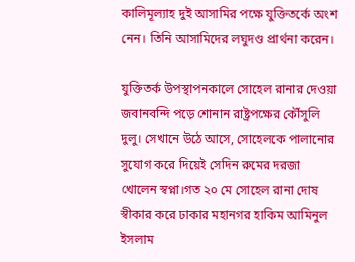কালিমূল্যাহ দুই আসামির পক্ষে যুক্তিতর্কে অংশ নেন। তিনি আসামিদের লঘুদণ্ড প্রার্থনা করেন।

যুক্তিতর্ক উপস্থাপনকালে সোহেল রানার দেওয়া জবানবন্দি পড়ে শোনান রাষ্ট্রপক্ষের কৌঁসুলি দুলু। সেখানে উঠে আসে, সোহেলকে পালানোর সুযোগ করে দিয়েই সেদিন রুমের দরজা খোলেন স্বপ্না।গত ২০ মে সোহেল রানা দোষ স্বীকার করে ঢাকার মহানগর হাকিম আমিনুল ইসলাম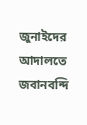জুনাইদের আদালতে জবানবন্দি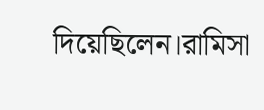দিয়েছিলেন।রামিসা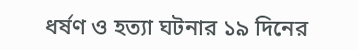ধর্ষণ ও হত্যা ঘটনার ১৯ দিনের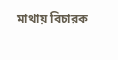মাথায় বিচারক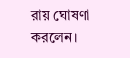রায় ঘোষণা করলেন।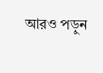আরও পড়ুন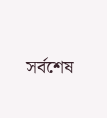সর্বশেষ